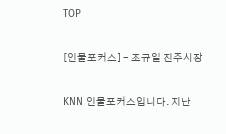TOP

[인물포커스] - 조규일 진주시장

KNN 인물포커스입니다. 지난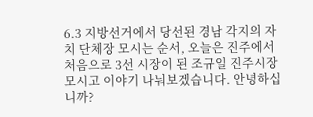6.3 지방선거에서 당선된 경남 각지의 자치 단체장 모시는 순서, 오늘은 진주에서 처음으로 3선 시장이 된 조규일 진주시장 모시고 이야기 나눠보겠습니다. 안녕하십니까?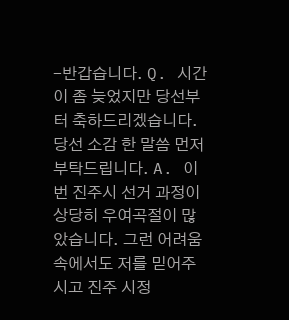-반갑습니다. Q. 시간이 좀 늦었지만 당선부터 축하드리겠습니다. 당선 소감 한 말씀 먼저 부탁드립니다. A. 이번 진주시 선거 과정이 상당히 우여곡절이 많았습니다. 그런 어려움 속에서도 저를 믿어주시고 진주 시정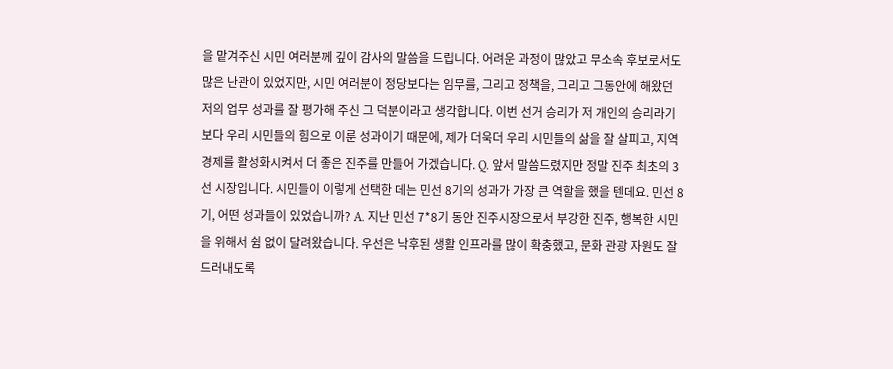을 맡겨주신 시민 여러분께 깊이 감사의 말씀을 드립니다. 어려운 과정이 많았고 무소속 후보로서도 많은 난관이 있었지만, 시민 여러분이 정당보다는 임무를, 그리고 정책을, 그리고 그동안에 해왔던 저의 업무 성과를 잘 평가해 주신 그 덕분이라고 생각합니다. 이번 선거 승리가 저 개인의 승리라기보다 우리 시민들의 힘으로 이룬 성과이기 때문에, 제가 더욱더 우리 시민들의 삶을 잘 살피고, 지역 경제를 활성화시켜서 더 좋은 진주를 만들어 가겠습니다. Q. 앞서 말씀드렸지만 정말 진주 최초의 3선 시장입니다. 시민들이 이렇게 선택한 데는 민선 8기의 성과가 가장 큰 역할을 했을 텐데요. 민선 8기, 어떤 성과들이 있었습니까? A. 지난 민선 7*8기 동안 진주시장으로서 부강한 진주, 행복한 시민을 위해서 쉼 없이 달려왔습니다. 우선은 낙후된 생활 인프라를 많이 확충했고, 문화 관광 자원도 잘 드러내도록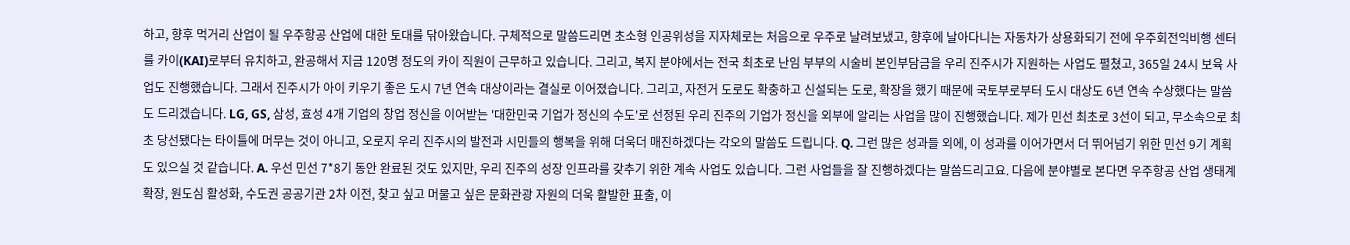하고, 향후 먹거리 산업이 될 우주항공 산업에 대한 토대를 닦아왔습니다. 구체적으로 말씀드리면 초소형 인공위성을 지자체로는 처음으로 우주로 날려보냈고, 향후에 날아다니는 자동차가 상용화되기 전에 우주회전익비행 센터를 카이(KAI)로부터 유치하고, 완공해서 지금 120명 정도의 카이 직원이 근무하고 있습니다. 그리고, 복지 분야에서는 전국 최초로 난임 부부의 시술비 본인부담금을 우리 진주시가 지원하는 사업도 펼쳤고, 365일 24시 보육 사업도 진행했습니다. 그래서 진주시가 아이 키우기 좋은 도시 7년 연속 대상이라는 결실로 이어졌습니다. 그리고, 자전거 도로도 확충하고 신설되는 도로, 확장을 했기 때문에 국토부로부터 도시 대상도 6년 연속 수상했다는 말씀도 드리겠습니다. LG, GS, 삼성, 효성 4개 기업의 창업 정신을 이어받는 '대한민국 기업가 정신의 수도'로 선정된 우리 진주의 기업가 정신을 외부에 알리는 사업을 많이 진행했습니다. 제가 민선 최초로 3선이 되고, 무소속으로 최초 당선됐다는 타이틀에 머무는 것이 아니고, 오로지 우리 진주시의 발전과 시민들의 행복을 위해 더욱더 매진하겠다는 각오의 말씀도 드립니다. Q. 그런 많은 성과들 외에, 이 성과를 이어가면서 더 뛰어넘기 위한 민선 9기 계획도 있으실 것 같습니다. A. 우선 민선 7*8기 동안 완료된 것도 있지만, 우리 진주의 성장 인프라를 갖추기 위한 계속 사업도 있습니다. 그런 사업들을 잘 진행하겠다는 말씀드리고요. 다음에 분야별로 본다면 우주항공 산업 생태계 확장, 원도심 활성화, 수도권 공공기관 2차 이전, 찾고 싶고 머물고 싶은 문화관광 자원의 더욱 활발한 표출, 이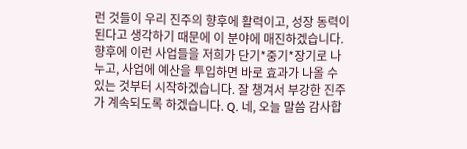런 것들이 우리 진주의 향후에 활력이고, 성장 동력이 된다고 생각하기 때문에 이 분야에 매진하겠습니다. 향후에 이런 사업들을 저희가 단기*중기*장기로 나누고, 사업에 예산을 투입하면 바로 효과가 나올 수 있는 것부터 시작하겠습니다. 잘 챙겨서 부강한 진주가 계속되도록 하겠습니다. Q. 네, 오늘 말씀 감사합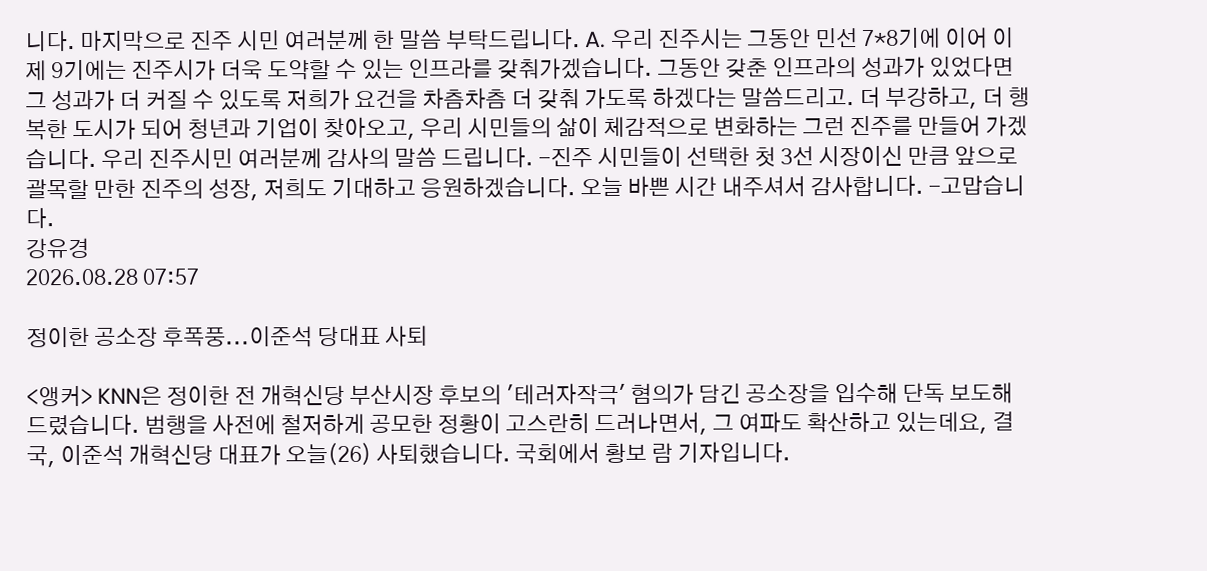니다. 마지막으로 진주 시민 여러분께 한 말씀 부탁드립니다. A. 우리 진주시는 그동안 민선 7*8기에 이어 이제 9기에는 진주시가 더욱 도약할 수 있는 인프라를 갖춰가겠습니다. 그동안 갖춘 인프라의 성과가 있었다면 그 성과가 더 커질 수 있도록 저희가 요건을 차츰차츰 더 갖춰 가도록 하겠다는 말씀드리고. 더 부강하고, 더 행복한 도시가 되어 청년과 기업이 찾아오고, 우리 시민들의 삶이 체감적으로 변화하는 그런 진주를 만들어 가겠습니다. 우리 진주시민 여러분께 감사의 말씀 드립니다. -진주 시민들이 선택한 첫 3선 시장이신 만큼 앞으로 괄목할 만한 진주의 성장, 저희도 기대하고 응원하겠습니다. 오늘 바쁜 시간 내주셔서 감사합니다. -고맙습니다.
강유경
2026.08.28 07:57

정이한 공소장 후폭풍...이준석 당대표 사퇴

<앵커> KNN은 정이한 전 개혁신당 부산시장 후보의 '테러자작극' 혐의가 담긴 공소장을 입수해 단독 보도해드렸습니다. 범행을 사전에 철저하게 공모한 정황이 고스란히 드러나면서, 그 여파도 확산하고 있는데요, 결국, 이준석 개혁신당 대표가 오늘(26) 사퇴했습니다. 국회에서 황보 람 기자입니다.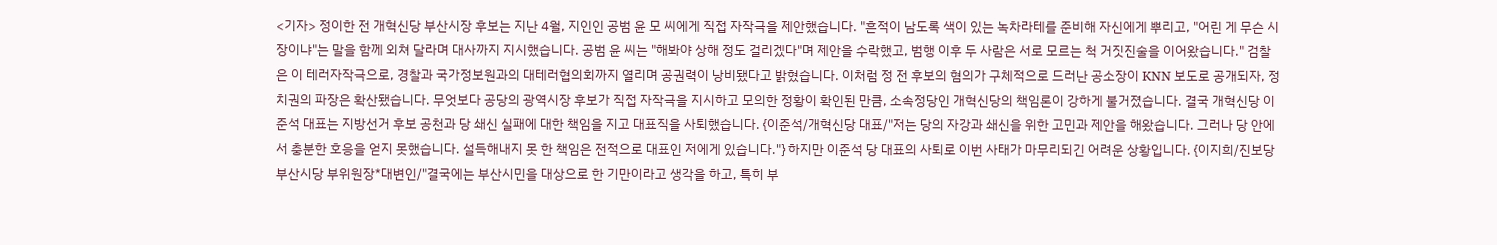<기자> 정이한 전 개혁신당 부산시장 후보는 지난 4월, 지인인 공범 윤 모 씨에게 직접 자작극을 제안했습니다. "흔적이 남도록 색이 있는 녹차라테를 준비해 자신에게 뿌리고, "어린 게 무슨 시장이냐"는 말을 함께 외쳐 달라며 대사까지 지시했습니다. 공범 윤 씨는 "해봐야 상해 정도 걸리겠다"며 제안을 수락했고, 범행 이후 두 사람은 서로 모르는 척 거짓진술을 이어왔습니다." 검찰은 이 테러자작극으로, 경찰과 국가정보원과의 대테러협의회까지 열리며 공권력이 낭비됐다고 밝혔습니다. 이처럼 정 전 후보의 혐의가 구체적으로 드러난 공소장이 KNN 보도로 공개되자, 정치권의 파장은 확산됐습니다. 무엇보다 공당의 광역시장 후보가 직접 자작극을 지시하고 모의한 정황이 확인된 만큼, 소속정당인 개혁신당의 책임론이 강하게 불거졌습니다. 결국 개혁신당 이준석 대표는 지방선거 후보 공천과 당 쇄신 실패에 대한 책임을 지고 대표직을 사퇴했습니다. {이준석/개혁신당 대표/"저는 당의 자강과 쇄신을 위한 고민과 제안을 해왔습니다. 그러나 당 안에서 충분한 호응을 얻지 못했습니다. 설득해내지 못 한 책임은 전적으로 대표인 저에게 있습니다."} 하지만 이준석 당 대표의 사퇴로 이번 사태가 마무리되긴 어려운 상황입니다. {이지희/진보당 부산시당 부위원장*대변인/"결국에는 부산시민을 대상으로 한 기만이라고 생각을 하고, 특히 부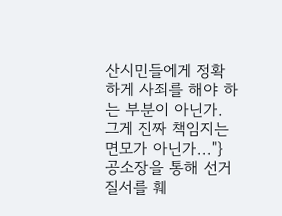산시민들에게 정확하게 사죄를 해야 하는 부분이 아닌가. 그게 진짜 책임지는 면모가 아닌가..."} 공소장을 통해 선거질서를 훼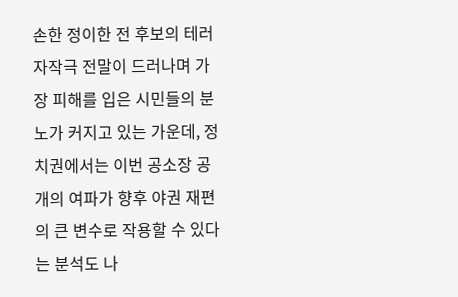손한 정이한 전 후보의 테러자작극 전말이 드러나며 가장 피해를 입은 시민들의 분노가 커지고 있는 가운데, 정치권에서는 이번 공소장 공개의 여파가 향후 야권 재편의 큰 변수로 작용할 수 있다는 분석도 나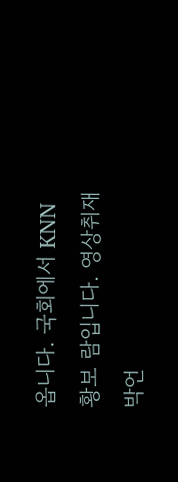옵니다. 국회에서 KNN 황보 람입니다. 영상취재 박언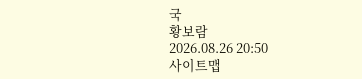국
황보람
2026.08.26 20:50
사이트맵